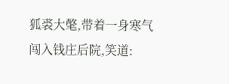狐裘大氅,带着一身寒气闯入钱庄后院,笑道: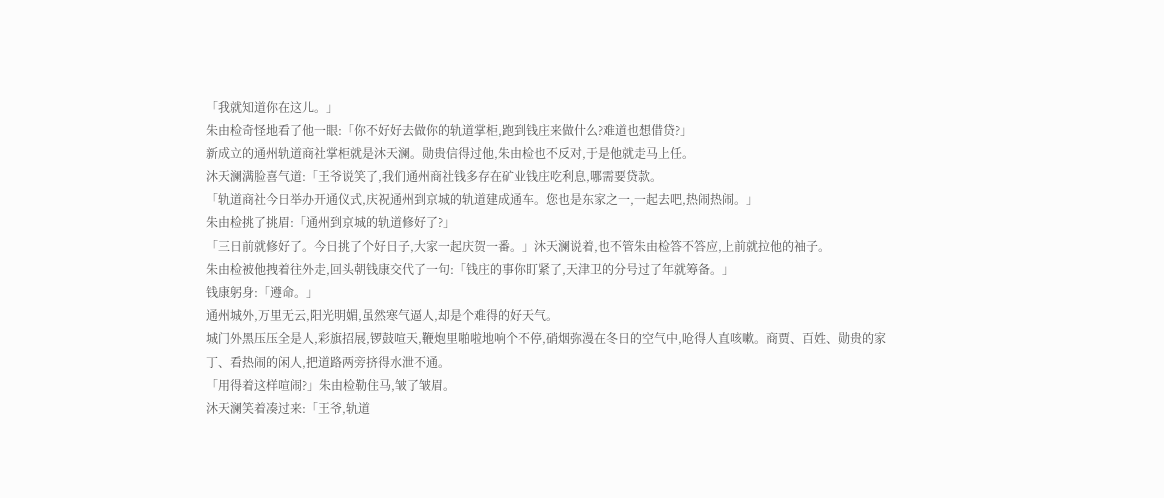「我就知道你在这儿。」
朱由检奇怪地看了他一眼:「你不好好去做你的轨道掌柜,跑到钱庄来做什么?难道也想借贷?」
新成立的通州轨道商社掌柜就是沐天澜。勋贵信得过他,朱由检也不反对,于是他就走马上任。
沐天澜满脸喜气道:「王爷说笑了,我们通州商社钱多存在矿业钱庄吃利息,哪需要贷款。
「轨道商社今日举办开通仪式,庆祝通州到京城的轨道建成通车。您也是东家之一,一起去吧,热闹热闹。」
朱由检挑了挑眉:「通州到京城的轨道修好了?」
「三日前就修好了。今日挑了个好日子,大家一起庆贺一番。」沐天澜说着,也不管朱由检答不答应,上前就拉他的袖子。
朱由检被他拽着往外走,回头朝钱康交代了一句:「钱庄的事你盯紧了,天津卫的分号过了年就筹备。」
钱康躬身:「遵命。」
通州城外,万里无云,阳光明媚,虽然寒气逼人,却是个难得的好天气。
城门外黑压压全是人,彩旗招展,锣鼓喧天,鞭炮里啪啦地响个不停,硝烟弥漫在冬日的空气中,呛得人直咳嗽。商贾、百姓、勋贵的家丁、看热闹的闲人,把道路两旁挤得水泄不通。
「用得着这样喧闹?」朱由检勒住马,皱了皱眉。
沐天澜笑着凑过来:「王爷,轨道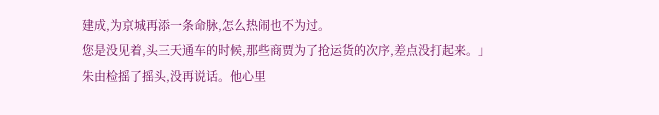建成,为京城再添一条命脉,怎么热闹也不为过。
您是没见着,头三天通车的时候,那些商贾为了抢运货的次序,差点没打起来。」
朱由检摇了摇头,没再说话。他心里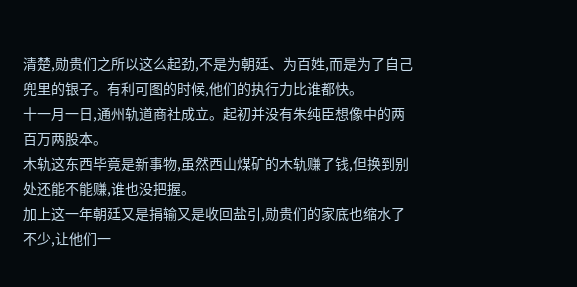清楚,勋贵们之所以这么起劲,不是为朝廷、为百姓,而是为了自己兜里的银子。有利可图的时候,他们的执行力比谁都快。
十一月一日,通州轨道商社成立。起初并没有朱纯臣想像中的两百万两股本。
木轨这东西毕竟是新事物,虽然西山煤矿的木轨赚了钱,但换到别处还能不能赚,谁也没把握。
加上这一年朝廷又是捐输又是收回盐引,勋贵们的家底也缩水了不少,让他们一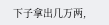下子拿出几万两,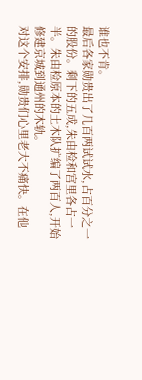谁也不肯。
最后各家勋贵出了几百两试试水,占百分之一的股份。剩下的五成,朱由检和宫里各占一半。朱由检原本的土木队扩编了两百人,开始修建京城到通州的木轨。
对这个安排,勋贵们心里老大不痛快。在他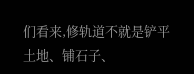们看来,修轨道不就是铲平土地、铺石子、